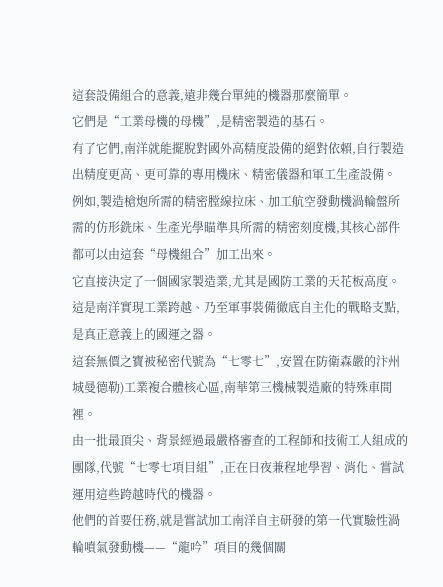這套設備組合的意義,遠非幾台單純的機器那麼簡單。
它們是“工業母機的母機”,是精密製造的基石。
有了它們,南洋就能擺脫對國外高精度設備的絕對依賴,自行製造出精度更高、更可靠的專用機床、精密儀器和軍工生產設備。
例如,製造槍炮所需的精密膛線拉床、加工航空發動機渦輪盤所需的仿形銑床、生產光學瞄準具所需的精密刻度機,其核心部件都可以由這套“母機組合”加工出來。
它直接決定了一個國家製造業,尤其是國防工業的天花板高度。
這是南洋實現工業跨越、乃至軍事裝備徹底自主化的戰略支點,是真正意義上的國運之器。
這套無價之寶被秘密代號為“七零七”,安置在防衛森嚴的汴州城曼德勒)工業複合體核心區,南華第三機械製造廠的特殊車間裡。
由一批最頂尖、背景經過最嚴格審查的工程師和技術工人組成的團隊,代號“七零七項目組”,正在日夜兼程地學習、消化、嘗試運用這些跨越時代的機器。
他們的首要任務,就是嘗試加工南洋自主研發的第一代實驗性渦輪噴氣發動機——“龍吟”項目的幾個關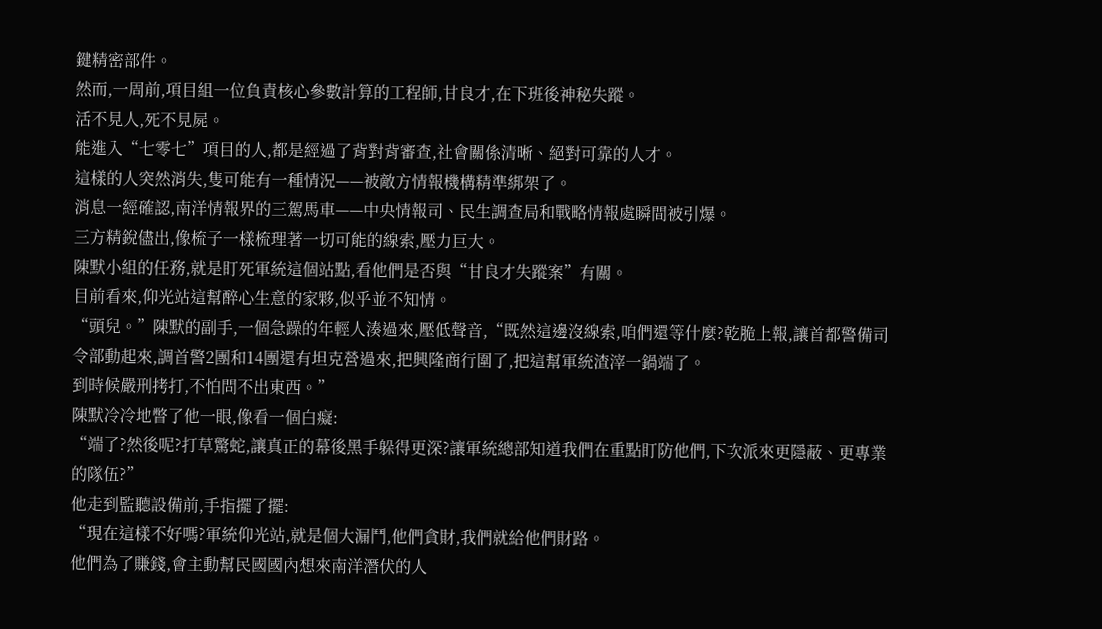鍵精密部件。
然而,一周前,項目組一位負責核心參數計算的工程師,甘良才,在下班後神秘失蹤。
活不見人,死不見屍。
能進入“七零七”項目的人,都是經過了背對背審查,社會關係清晰、絕對可靠的人才。
這樣的人突然消失,隻可能有一種情況——被敵方情報機構精準綁架了。
消息一經確認,南洋情報界的三駕馬車——中央情報司、民生調查局和戰略情報處瞬間被引爆。
三方精銳儘出,像梳子一樣梳理著一切可能的線索,壓力巨大。
陳默小組的任務,就是盯死軍統這個站點,看他們是否與“甘良才失蹤案”有關。
目前看來,仰光站這幫醉心生意的家夥,似乎並不知情。
“頭兒。”陳默的副手,一個急躁的年輕人湊過來,壓低聲音,“既然這邊沒線索,咱們還等什麼?乾脆上報,讓首都警備司令部動起來,調首警2團和14團還有坦克營過來,把興隆商行圍了,把這幫軍統渣滓一鍋端了。
到時候嚴刑拷打,不怕問不出東西。”
陳默冷冷地瞥了他一眼,像看一個白癡:
“端了?然後呢?打草驚蛇,讓真正的幕後黑手躲得更深?讓軍統總部知道我們在重點盯防他們,下次派來更隱蔽、更專業的隊伍?”
他走到監聽設備前,手指擺了擺:
“現在這樣不好嗎?軍統仰光站,就是個大漏鬥,他們貪財,我們就給他們財路。
他們為了賺錢,會主動幫民國國內想來南洋潛伏的人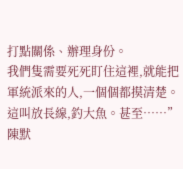打點關係、辦理身份。
我們隻需要死死盯住這裡,就能把軍統派來的人,一個個都摸清楚。
這叫放長線,釣大魚。甚至……”
陳默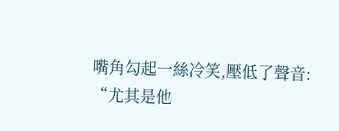嘴角勾起一絲冷笑,壓低了聲音:
“尤其是他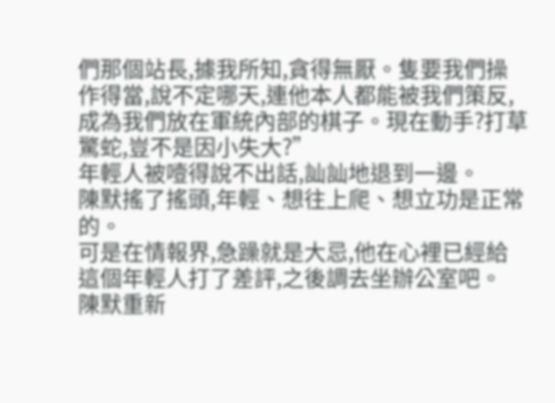們那個站長,據我所知,貪得無厭。隻要我們操作得當,說不定哪天,連他本人都能被我們策反,成為我們放在軍統內部的棋子。現在動手?打草驚蛇,豈不是因小失大?”
年輕人被噎得說不出話,訕訕地退到一邊。
陳默搖了搖頭,年輕、想往上爬、想立功是正常的。
可是在情報界,急躁就是大忌,他在心裡已經給這個年輕人打了差評,之後調去坐辦公室吧。
陳默重新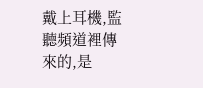戴上耳機,監聽頻道裡傳來的,是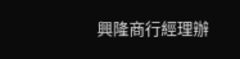興隆商行經理辦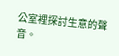公室裡探討生意的聲音。